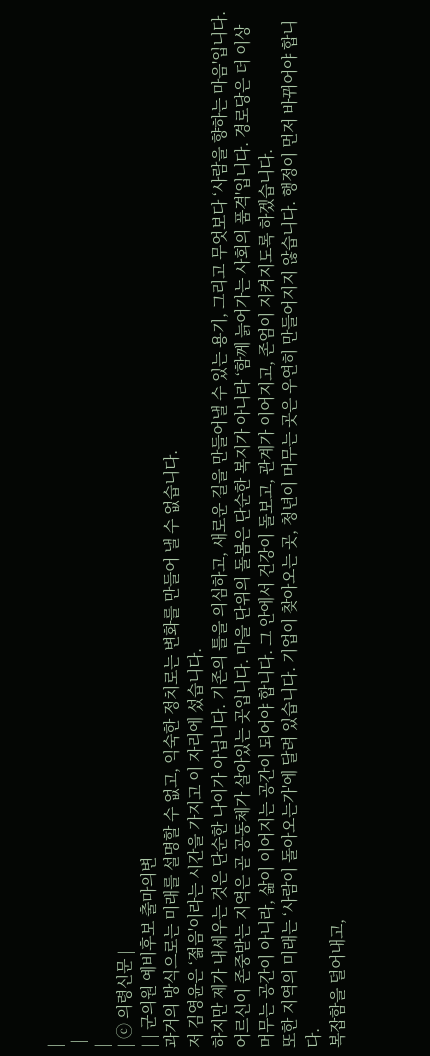|
 |
|
| ⓒ 의령신문 |
| | 군의원 예비후보 출마의변
과거의 방식으로는 미래를 설명할 수 없고, 익숙한 정치로는 변화를 만들어 낼 수 없습니다.
저 김영윤은 ‘젊음'이라는 시간을 가지고 이 자리에 섰습니다.
하지만 제가 내세우는 것은 단순한 나이가 아닙니다. 기존의 틀을 의심하고, 새로운 길을 만들어낼 수 있는 용기, 그리고 무엇보다 ‘사람을 향하는 마음'입니다.
어르신이 존중받는 지역은 곧 공동체가 살아있는 곳입니다. 마을 단위의 돌봄은 단순한 복지가 아니라 ‘함께 늙어가는 사회의 품격'입니다. 경로당은 더 이상 머무는 공간이 아니라, 삶이 이어지는 공간이 되어야 합니다. 그 안에서 건강이 돌보고, 관계가 이어지고, 존엄이 지켜지도록 하겠습니다.
또한 지역의 미래는 ‘사람이 돌아오는가'에 달려 있습니다. 기업이 찾아오는 곳, 청년이 머무는 곳은 우연히 만들어지지 않습니다. 행정이 먼저 바뀌어야 합니다.
복잡함을 덜어내고,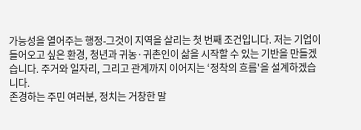가능성을 열어주는 행정-그것이 지역을 살리는 첫 번째 조건입니다. 저는 기업이 들어오고 싶은 환경, 청년과 귀농·귀촌인이 삶을 시작할 수 있는 기반을 만들겠습니다. 주거와 일자리, 그리고 관계까지 이어지는 ‘정착의 흐름'을 설계하겠습니다.
존경하는 주민 여러분, 정치는 거창한 말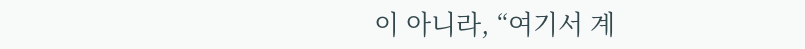이 아니라, “여기서 계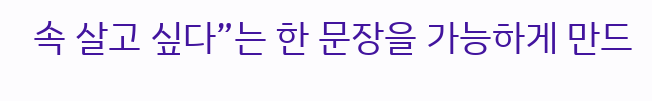속 살고 싶다”는 한 문장을 가능하게 만드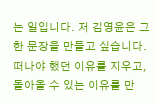는 일입니다. 저 김영윤은 그 한 문장을 만들고 싶습니다. 떠나야 했던 이유를 지우고, 돌아올 수 있는 이유를 만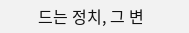드는 정치, 그 변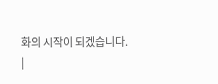화의 시작이 되겠습니다.
|